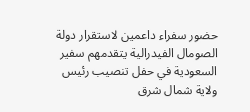حضور سفراء داعمين لاستقرار دولة الصومال الفيدرالية يتقدمهم سفير السعودية في حفل تنصيب رئيس ولاية شمال شرق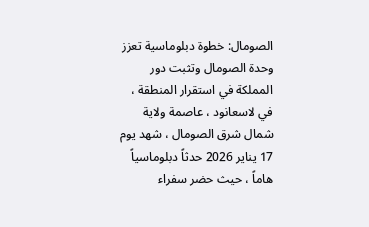الصومال: خطوة دبلوماسية تعزز وحدة الصومال وتثبت دور المملكة في استقرار المنطقة ،
في لاسعانود ، عاصمة ولاية شمال شرق الصومال ، شهد يوم 17 يناير 2026 حدثاً دبلوماسياً هاماً ، حيث حضر سفراء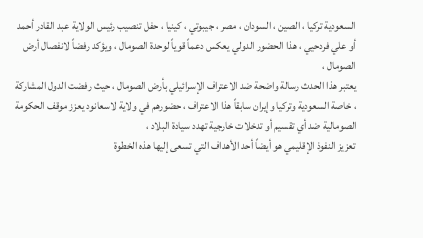السعودية تركيا ، الصين ، السودان ، مصر ، جيبوتي ، كينيا ، حفل تنصيب رئيس الولاية عبد القادر أحمد أو علي فردحيي ، هذا الحضور الدولي يعكس دعماً قوياً لوحدة الصومال ، ويؤكد رفضاً لانفصال أرض الصومال ،
يعتبر هذا الحدث رسالة واضحة ضد الاعتراف الإسرائيلي بأرض الصومال ، حيث رفضت الدول المشاركة ، خاصة السعودية وتركيا وإيران سابقاً هذا الاعتراف ، حضورهم في ولاية لاسعانود يعزز موقف الحكومة الصومالية ضد أي تقسيم أو تدخلات خارجية تهدد سيادة البلاد ،
تعزيز النفوذ الإقليمي هو أيضاً أحد الأهداف التي تسعى إليها هذه الخطوة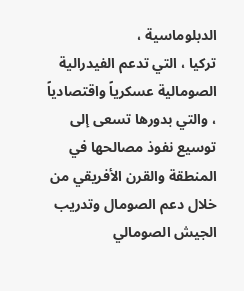الدبلوماسية ،
تركيا ، التي تدعم الفيدرالية الصومالية عسكرياً واقتصادياً ، والتي بدورها تسعى إلى توسيع نفوذ مصالحها في المنطقة والقرن الأفريقي من خلال دعم الصومال وتدريب الجيش الصومالي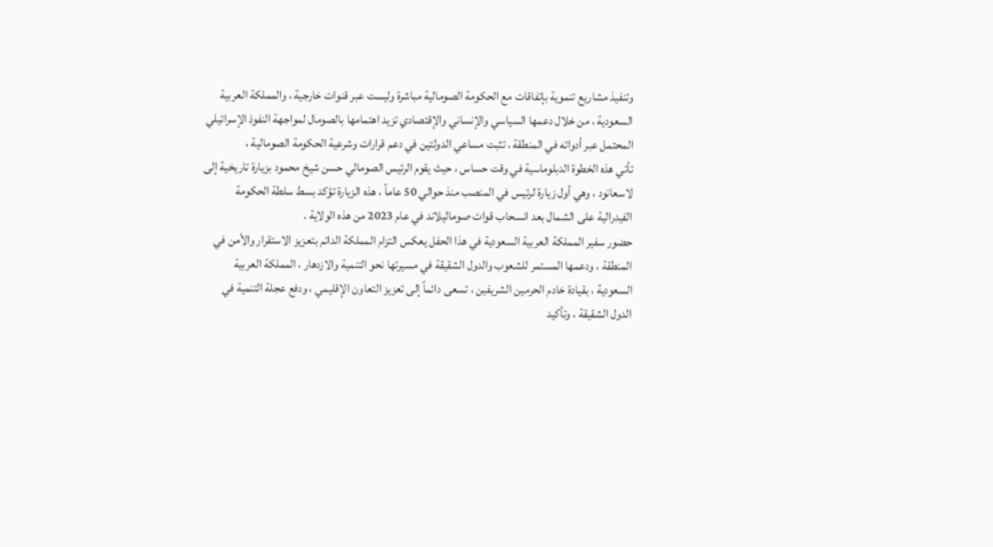وتنفيذ مشاريع تنموية بإتفاقات مع الحكومة الصومالية مباشرة وليست عبر قنوات خارجية ، والمملكة العربية السعودية ، من خلال دعمها السياسي والإنساني والإقتصادي تزيد اهتمامها بالصومال لمواجهة النفوذ الإسرائيلي المحتمل عبر أدواته في المنطقة ، تثبت مساعي الدولتين في دعم قرارات وشرعية الحكومة الصومالية ،
تأتي هذه الخطوة الدبلوماسية في وقت حساس ، حيث يقوم الرئيس الصومالي حسن شيخ محمود بزيارة تاريخية إلى لاسعانود ، وهي أول زيارة لرئيس في المنصب منذ حوالي 50 عاماً ، هذه الزيارة تؤكد بسط سلطة الحكومة الفيدرالية على الشمال بعد انسحاب قوات صوماليلاند في عام 2023 من هذه الولاية .
حضور سفير المملكة العربية السعودية في هذا الحفل يعكس التزام المملكة الدائم بتعزيز الاستقرار والأمن في المنطقة ، ودعمها المستمر للشعوب والدول الشقيقة في مسيرتها نحو التنمية والازدهار ، المملكة العربية السعودية ، بقيادة خادم الحرمين الشريفين ، تسعى دائماً إلى تعزيز التعاون الإقليمي ، ودفع عجلة التنمية في الدول الشقيقة ، وتأكيد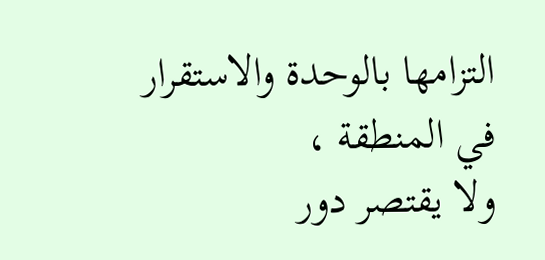التزامها بالوحدة والاستقرار في المنطقة ،
ولا يقتصر دور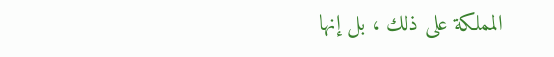المملكة على ذلك ، بل إنها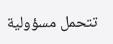تتحمل مسؤولية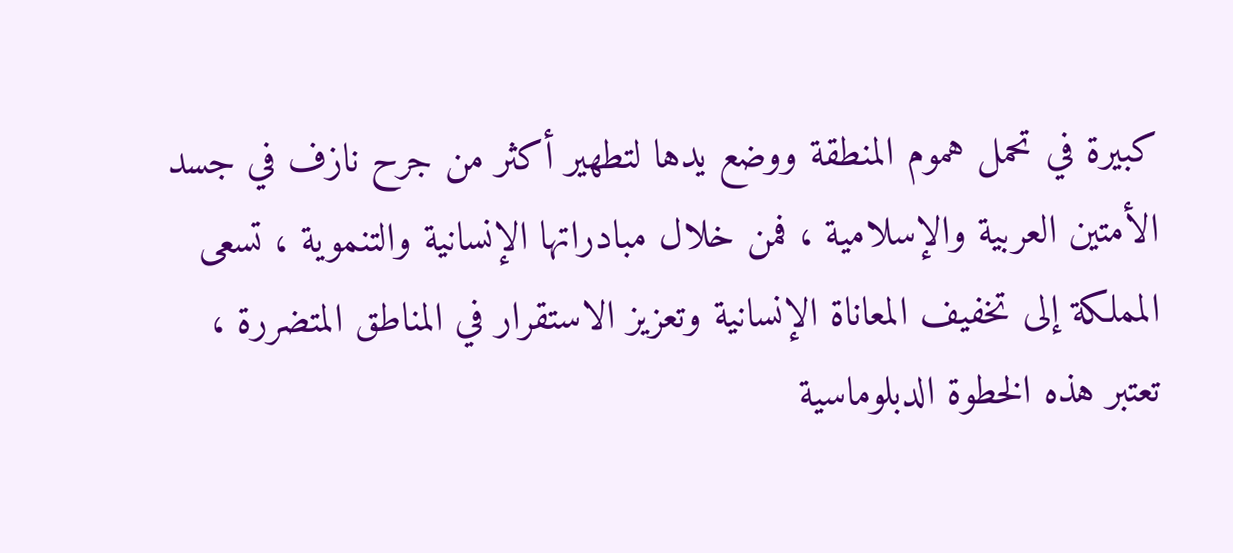كبيرة في تحمل هموم المنطقة ووضع يدها لتطهير أكثر من جرح نازف في جسد الأمتين العربية والإسلامية ، فمن خلال مبادراتها الإنسانية والتنموية ، تسعى المملكة إلى تخفيف المعاناة الإنسانية وتعزيز الاستقرار في المناطق المتضررة ،
تعتبر هذه الخطوة الدبلوماسية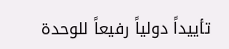تأييداً دولياً رفيعاً للوحدة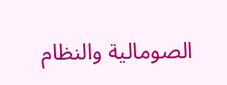الصومالية والنظام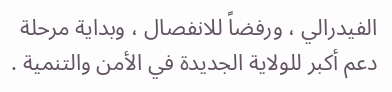الفيدرالي ، ورفضاً للانفصال ، وبداية مرحلة دعم أكبر للولاية الجديدة في الأمن والتنمية .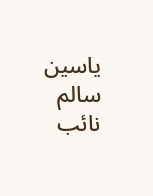ياسين سالم
نائب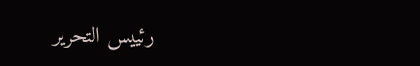رئييس التحرير